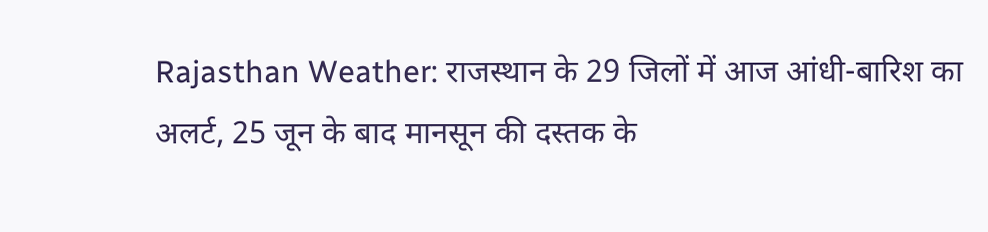Rajasthan Weather: राजस्थान के 29 जिलों में आज आंधी-बारिश का अलर्ट, 25 जून के बाद मानसून की दस्तक के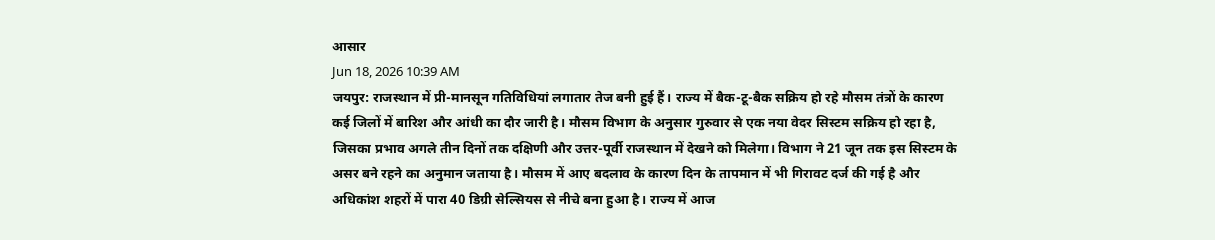आसार
Jun 18, 2026 10:39 AM
जयपुर: राजस्थान में प्री-मानसून गतिविधियां लगातार तेज बनी हुई हैं। राज्य में बैक-टू-बैक सक्रिय हो रहे मौसम तंत्रों के कारण कई जिलों में बारिश और आंधी का दौर जारी है। मौसम विभाग के अनुसार गुरुवार से एक नया वेदर सिस्टम सक्रिय हो रहा है, जिसका प्रभाव अगले तीन दिनों तक दक्षिणी और उत्तर-पूर्वी राजस्थान में देखने को मिलेगा। विभाग ने 21 जून तक इस सिस्टम के असर बने रहने का अनुमान जताया है। मौसम में आए बदलाव के कारण दिन के तापमान में भी गिरावट दर्ज की गई है और अधिकांश शहरों में पारा 40 डिग्री सेल्सियस से नीचे बना हुआ है। राज्य में आज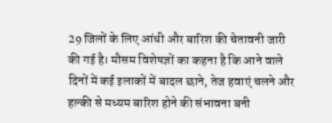29 जिलों के लिए आंधी और बारिश की चेतावनी जारी की गई है। मौसम विशेषज्ञों का कहना है कि आने वाले दिनों में कई इलाकों में बादल छाने, तेज हवाएं चलने और हल्की से मध्यम बारिश होने की संभावना बनी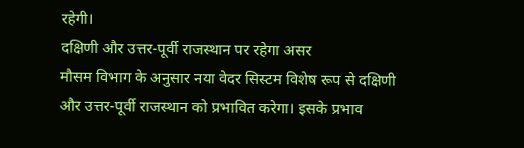रहेगी।
दक्षिणी और उत्तर-पूर्वी राजस्थान पर रहेगा असर
मौसम विभाग के अनुसार नया वेदर सिस्टम विशेष रूप से दक्षिणी और उत्तर-पूर्वी राजस्थान को प्रभावित करेगा। इसके प्रभाव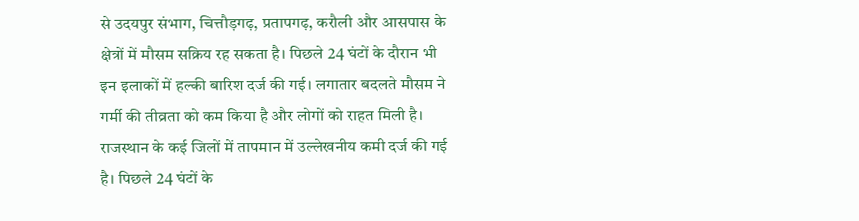से उदयपुर संभाग, चित्तौड़गढ़, प्रतापगढ़, करौली और आसपास के क्षेत्रों में मौसम सक्रिय रह सकता है। पिछले 24 घंटों के दौरान भी इन इलाकों में हल्की बारिश दर्ज की गई। लगातार बदलते मौसम ने गर्मी की तीव्रता को कम किया है और लोगों को राहत मिली है।
राजस्थान के कई जिलों में तापमान में उल्लेखनीय कमी दर्ज की गई है। पिछले 24 घंटों के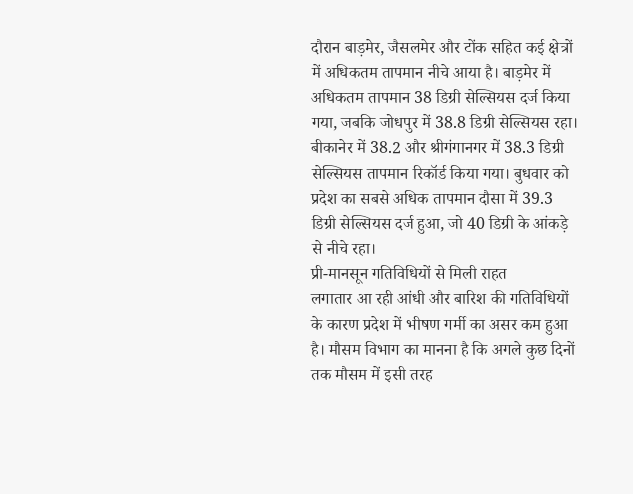दौरान बाड़मेर, जैसलमेर और टोंक सहित कई क्षेत्रों में अधिकतम तापमान नीचे आया है। बाड़मेर में अधिकतम तापमान 38 डिग्री सेल्सियस दर्ज किया गया, जबकि जोधपुर में 38.8 डिग्री सेल्सियस रहा। बीकानेर में 38.2 और श्रीगंगानगर में 38.3 डिग्री सेल्सियस तापमान रिकॉर्ड किया गया। बुधवार को प्रदेश का सबसे अधिक तापमान दौसा में 39.3 डिग्री सेल्सियस दर्ज हुआ, जो 40 डिग्री के आंकड़े से नीचे रहा।
प्री-मानसून गतिविधियों से मिली राहत
लगातार आ रही आंधी और बारिश की गतिविधियों के कारण प्रदेश में भीषण गर्मी का असर कम हुआ है। मौसम विभाग का मानना है कि अगले कुछ दिनों तक मौसम में इसी तरह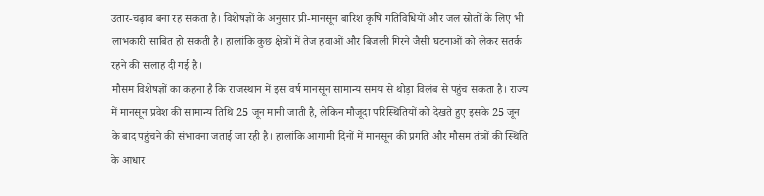उतार-चढ़ाव बना रह सकता है। विशेषज्ञों के अनुसार प्री-मानसून बारिश कृषि गतिविधियों और जल स्रोतों के लिए भी लाभकारी साबित हो सकती है। हालांकि कुछ क्षेत्रों में तेज हवाओं और बिजली गिरने जैसी घटनाओं को लेकर सतर्क रहने की सलाह दी गई है।
मौसम विशेषज्ञों का कहना है कि राजस्थान में इस वर्ष मानसून सामान्य समय से थोड़ा विलंब से पहुंच सकता है। राज्य में मानसून प्रवेश की सामान्य तिथि 25 जून मानी जाती है, लेकिन मौजूदा परिस्थितियों को देखते हुए इसके 25 जून के बाद पहुंचने की संभावना जताई जा रही है। हालांकि आगामी दिनों में मानसून की प्रगति और मौसम तंत्रों की स्थिति के आधार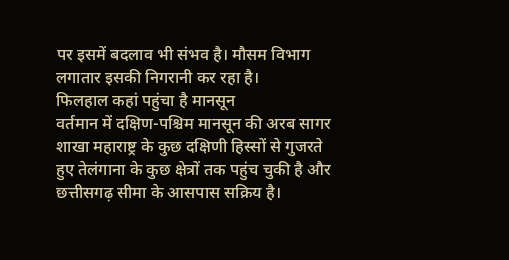पर इसमें बदलाव भी संभव है। मौसम विभाग लगातार इसकी निगरानी कर रहा है।
फिलहाल कहां पहुंचा है मानसून
वर्तमान में दक्षिण-पश्चिम मानसून की अरब सागर शाखा महाराष्ट्र के कुछ दक्षिणी हिस्सों से गुजरते हुए तेलंगाना के कुछ क्षेत्रों तक पहुंच चुकी है और छत्तीसगढ़ सीमा के आसपास सक्रिय है।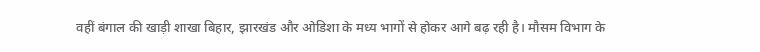वहीं बंगाल की खाड़ी शाखा बिहार, झारखंड और ओडिशा के मध्य भागों से होकर आगे बढ़ रही है। मौसम विभाग के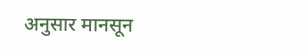अनुसार मानसून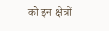को इन क्षेत्रों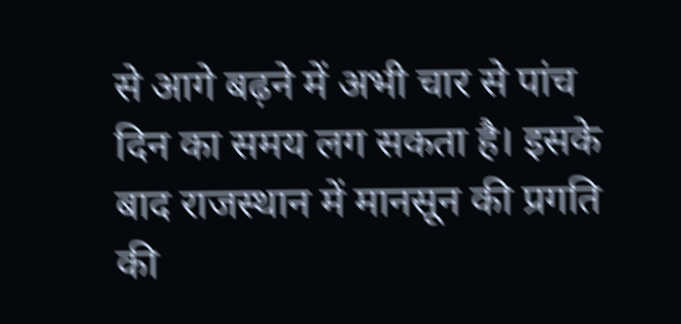से आगे बढ़ने में अभी चार से पांच दिन का समय लग सकता है। इसके बाद राजस्थान में मानसून की प्रगति की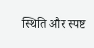स्थिति और स्पष्ट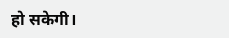हो सकेगी।